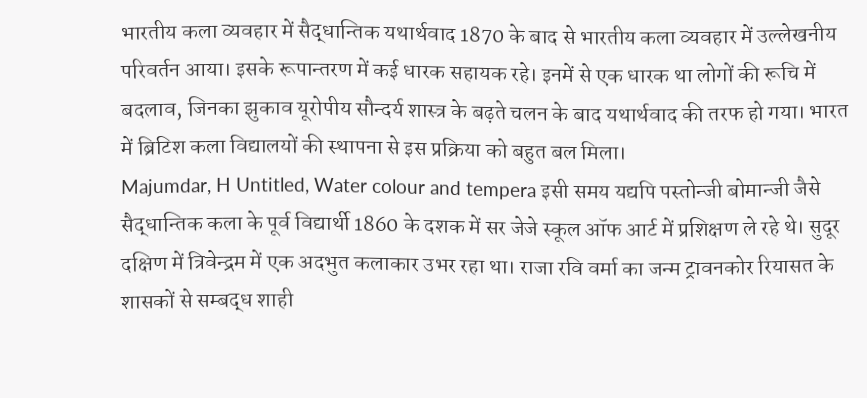भारतीय कला व्यवहार में सैद्धान्तिक यथार्थवाद 1870 के बाद से भारतीय कला व्यवहार में उल्लेखनीय परिवर्तन आया। इसके रूपान्तरण में कई धारक सहायक रहे। इनमें से एक धारक था लोगों की रूचि में बदलाव, जिनका झुकाव यूरोपीय सौन्दर्य शास्त्र के बढ़ते चलन के बाद यथार्थवाद की तरफ हो गया। भारत में ब्रिटिश कला विद्यालयों की स्थापना से इस प्रक्रिया को बहुत बल मिला।
Majumdar, H Untitled, Water colour and tempera इसी समय यद्यपि पस्तोन्जी बोमान्जी जैसे सैद्धान्तिक कला के पूर्व विद्यार्थी 1860 के दशक में सर जेजे स्कूल ऑफ आर्ट में प्रशिक्षण ले रहे थे। सुदूर दक्षिण में त्रिवेन्द्रम में एक अदभुत कलाकार उभर रहा था। राजा रवि वर्मा का जन्म ट्रावनकोर रियासत के शासकों से सम्बद्ध शाही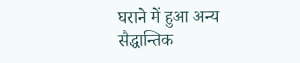घराने में हुआ अन्य सैद्धान्तिक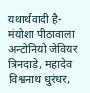यथार्थवादी है-मंयोशा पीठावाला अन्टोनियो जेवियर त्रिनदाड़े, महादेव विश्वनाथ धुरंधर,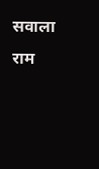सवाला राम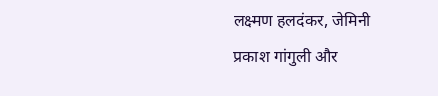लक्ष्मण हलदंकर, जेमिनी प्रकाश गांगुली और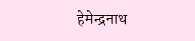हेमेन्द्रनाथ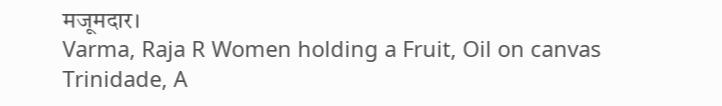मजूमदार।
Varma, Raja R Women holding a Fruit, Oil on canvas
Trinidade, A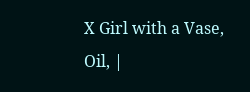X Girl with a Vase, Oil, |